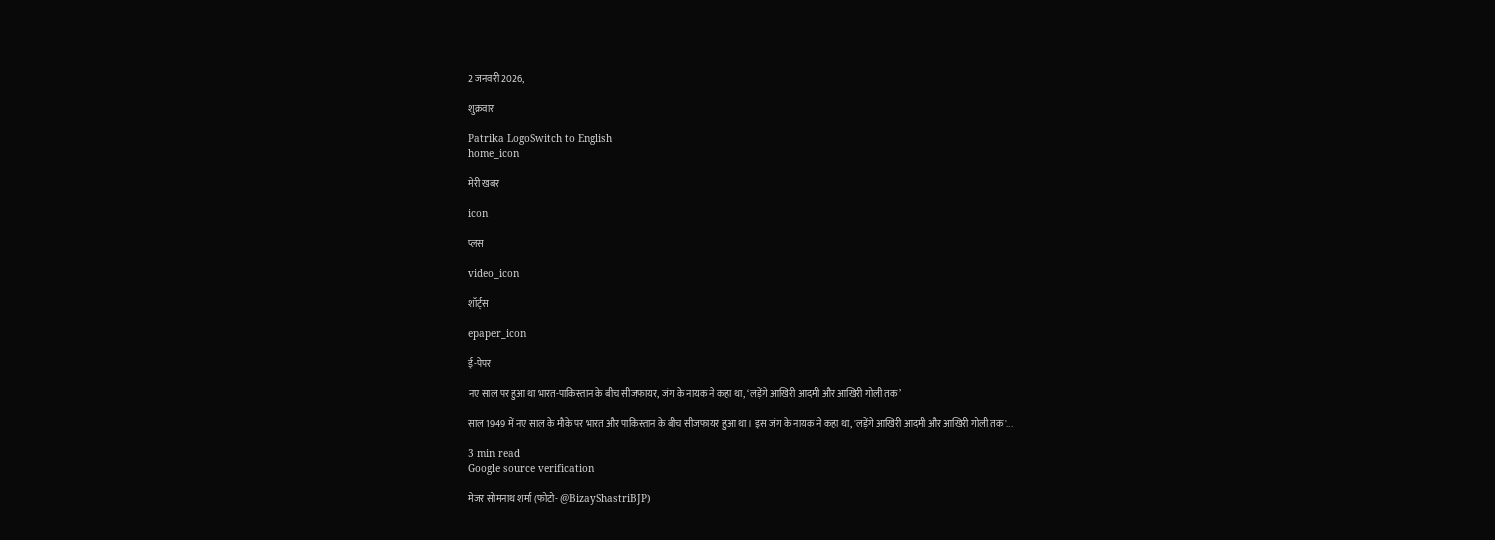2 जनवरी 2026,

शुक्रवार

Patrika LogoSwitch to English
home_icon

मेरी खबर

icon

प्लस

video_icon

शॉर्ट्स

epaper_icon

ई-पेपर

नए साल पर हुआ था भारत-पाकिस्तान के बीच सीजफायर, जंग के नायक ने कहा था, ‘लड़ेंगे आखिरी आदमी और आखिरी गोली तक’

साल 1949 में नए साल के मौके पर भारत और पाकिस्तान के बीच सीजफायर हुआ था। इस जंग के नायक ने कहा था, 'लड़ेंगे आखिरी आदमी और आखिरी गोली तक'...

3 min read
Google source verification

मेजर सोमनाथ शर्मा (फोटो- @BizayShastriBJP)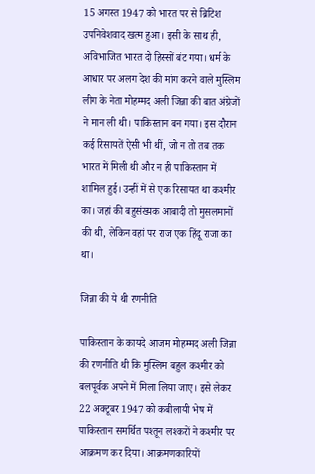15 अगस्त 1947 को भारत पर से ब्रिटिश उपनिवेशवाद खत्म हुआ। इसी के साथ ही, अविभाजित भारत दो हिस्सों बंट गया। धर्म के आधार पर अलग देश की मांग करने वाले मुस्लिम लीग के नेता मोहम्मद अली जिन्ना की बात अंग्रेजों ने मान ली थी। पाकिस्तान बन गया। इस दौरान कई रिसायतें ऐसी भी थीं, जो न तो तब तक भारत में मिली थी और न ही पाकिस्तान में शामिल हुई। उन्हीं में से एक रिसायत था कश्मीर का। जहां की बहुसंख्यक आबादी तो मुसलमानों की थी, लेकिन वहां पर राज एक हिंदू राजा का था।

जिन्ना की ये थी रणनीति

पाकिस्तान के कायदे आजम मोहम्मद अली जिन्ना की रणनीति थी कि मुस्लिम बहुल कश्मीर को बलपूर्वक अपने में मिला लिया जाए। इसे लेकर 22 अक्टूबर 1947 को कबीलायी भेष में पाकिस्तान समर्थित पश्तून लश्करों ने कश्मीर पर आक्रमण कर दिया। आक्रमणकारियों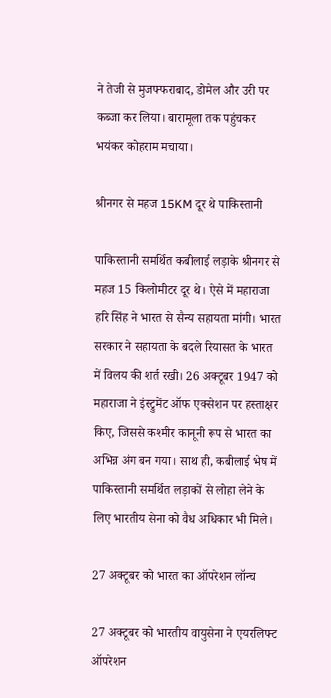ने तेजी से मुजफ्फराबाद, डोमेल और उरी पर कब्जा कर लिया। बारामूला तक पहुंचकर भयंकर कोहराम मचाया।

श्रीनगर से महज 15KM दूर थे पाकिस्तानी

पाकिस्तानी समर्थित कबीलाई लड़ाके श्रीनगर से महज 15 किलोमीटर दूर थे। ऐसे में महाराजा हरि सिंह ने भारत से सैन्य सहायता मांगी। भारत सरकार ने सहायता के बदले रियासत के भारत में विलय की शर्त रखी। 26 अक्टूबर 1947 को महाराजा ने इंस्ट्रुमेंट ऑफ एक्सेशन पर हस्ताक्षर किए, जिससे कश्मीर कानूनी रूप से भारत का अभिन्न अंग बन गया। साथ ही, कबीलाई भेष में पाकिस्तानी समर्थित लड़ाकों से लोहा लेने के लिए भारतीय सेना को वैध अधिकार भी मिले।

27 अक्टूबर को भारत का ऑपरेशन लॉन्च

27 अक्टूबर को भारतीय वायुसेना ने एयरलिफ्ट ऑपरेशन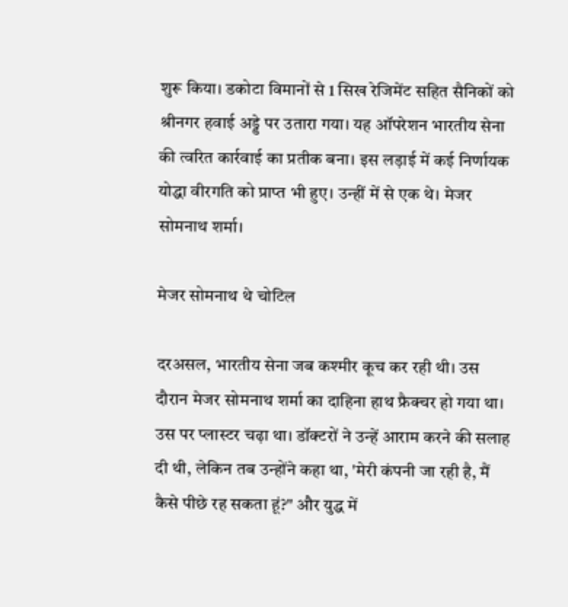शुरू किया। डकोटा विमानों से 1 सिख रेजिमेंट सहित सैनिकों को श्रीनगर हवाई अड्डे पर उतारा गया। यह ऑपरेशन भारतीय सेना की त्वरित कार्रवाई का प्रतीक बना। इस लड़ाई में कई निर्णायक योद्धा वीरगति को प्राप्त भी हुए। उन्हीं में से एक थे। मेजर सोमनाथ शर्मा।

मेजर सोमनाथ थे चोटिल

दरअसल, भारतीय सेना जब कश्मीर कूच कर रही थी। उस दौरान मेजर सोमनाथ शर्मा का दाहिना हाथ फ्रैक्चर हो गया था। उस पर प्लास्टर चढ़ा था। डॉक्टरों ने उन्हें आराम करने की सलाह दी थी, लेकिन तब उन्होंने कहा था, 'मेरी कंपनी जा रही है, मैं कैसे पीछे रह सकता हूं?" और युद्ध में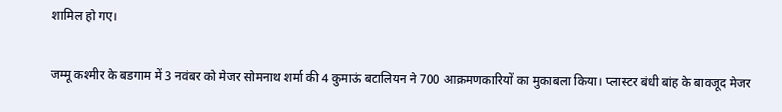शामिल हो गए।

जम्मू कश्मीर के बडगाम में 3 नवंबर को मेजर सोमनाथ शर्मा की 4 कुमाऊं बटालियन ने 700 आक्रमणकारियों का मुकाबला किया। प्लास्टर बंधी बांह के बावजूद मेजर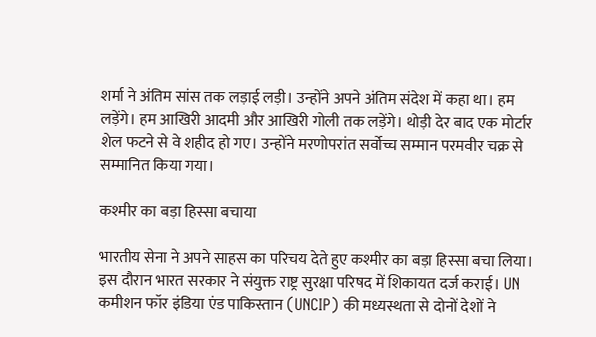शर्मा ने अंतिम सांस तक लड़ाई लड़ी। उन्होंने अपने अंतिम संदेश में कहा था। हम लड़ेंगे। हम आखिरी आदमी और आखिरी गोली तक लड़ेंगे। थोड़ी देर बाद एक मोर्टार शेल फटने से वे शहीद हो गए। उन्होंने मरणोपरांत सर्वोच्च सम्मान परमवीर चक्र से सम्मानित किया गया।

कश्मीर का बड़ा हिस्सा बचाया

भारतीय सेना ने अपने साहस का परिचय देते हुए कश्मीर का बड़ा हिस्सा बचा लिया। इस दौरान भारत सरकार ने संयुक्त राष्ट्र सुरक्षा परिषद में शिकायत दर्ज कराई। UN कमीशन फॉर इंडिया एंड पाकिस्तान (UNCIP) की मध्यस्थता से दोनों देशों ने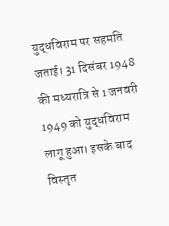युद्धविराम पर सहमति जताई। 31 दिसंबर 1948 की मध्यरात्रि से 1 जनवरी 1949 को युद्धविराम लागू हुआ। इसके बाद विस्तृत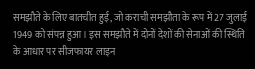समझौते के लिए बातचीत हुई, जो कराची समझौता के रूप में 27 जुलाई 1949 को संपन्न हुआ। इस समझौते में दोनों देशों की सेनाओं की स्थिति के आधार पर सीजफायर लाइन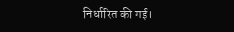निर्धारित की गई।